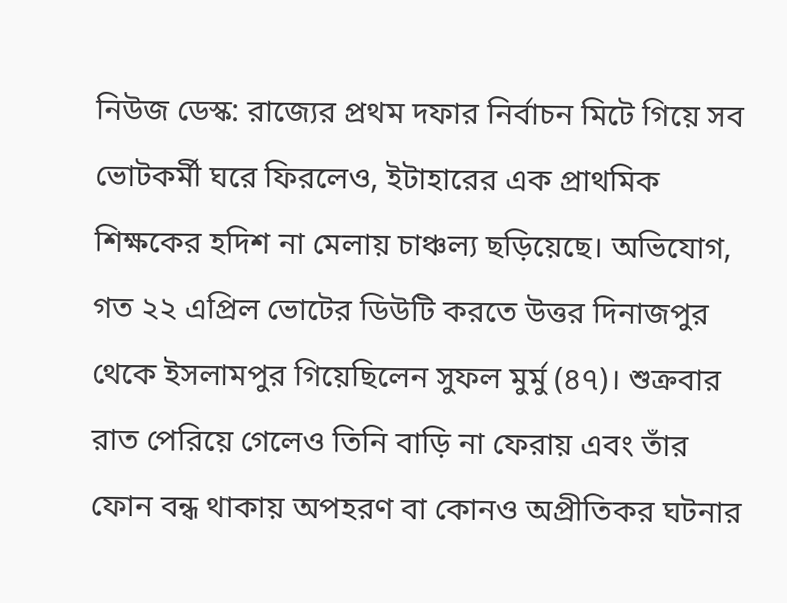নিউজ ডেস্ক: রাজ্যের প্রথম দফার নির্বাচন মিটে গিয়ে সব ভোটকর্মী ঘরে ফিরলেও, ইটাহারের এক প্রাথমিক শিক্ষকের হদিশ না মেলায় চাঞ্চল্য ছড়িয়েছে। অভিযোগ, গত ২২ এপ্রিল ভোটের ডিউটি করতে উত্তর দিনাজপুর থেকে ইসলামপুর গিয়েছিলেন সুফল মুর্মু (৪৭)। শুক্রবার রাত পেরিয়ে গেলেও তিনি বাড়ি না ফেরায় এবং তাঁর ফোন বন্ধ থাকায় অপহরণ বা কোনও অপ্রীতিকর ঘটনার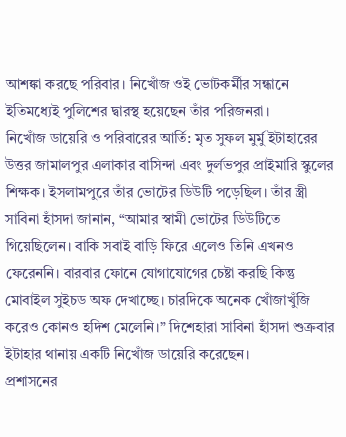আশঙ্কা করছে পরিবার। নিখোঁজ ওই ভোটকর্মীর সন্ধানে ইতিমধ্যেই পুলিশের দ্বারস্থ হয়েছেন তাঁর পরিজনরা।
নিখোঁজ ডায়েরি ও পরিবারের আর্তি: মৃত সুফল মুর্মু ইটাহারের উত্তর জামালপুর এলাকার বাসিন্দা এবং দুর্লভপুর প্রাইমারি স্কুলের শিক্ষক। ইসলামপুরে তাঁর ভোটের ডিউটি পড়েছিল। তাঁর স্ত্রী সাবিনা হাঁসদা জানান, “আমার স্বামী ভোটের ডিউটিতে গিয়েছিলেন। বাকি সবাই বাড়ি ফিরে এলেও তিনি এখনও ফেরেননি। বারবার ফোনে যোগাযোগের চেষ্টা করছি কিন্তু মোবাইল সুইচড অফ দেখাচ্ছে। চারদিকে অনেক খোঁজাখুঁজি করেও কোনও হদিশ মেলেনি।” দিশেহারা সাবিনা হাঁসদা শুক্রবার ইটাহার থানায় একটি নিখোঁজ ডায়েরি করেছেন।
প্রশাসনের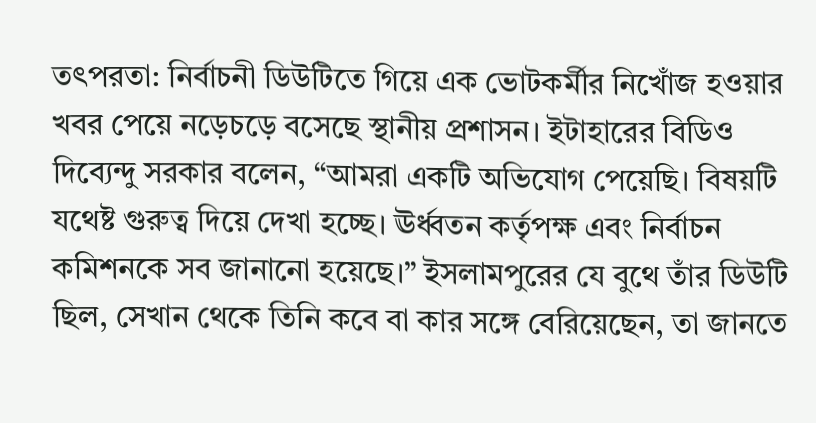তৎপরতা: নির্বাচনী ডিউটিতে গিয়ে এক ভোটকর্মীর নিখোঁজ হওয়ার খবর পেয়ে নড়েচড়ে বসেছে স্থানীয় প্রশাসন। ইটাহারের বিডিও দিব্যেন্দু সরকার বলেন, “আমরা একটি অভিযোগ পেয়েছি। বিষয়টি যথেষ্ট গুরুত্ব দিয়ে দেখা হচ্ছে। ঊর্ধ্বতন কর্তৃপক্ষ এবং নির্বাচন কমিশনকে সব জানানো হয়েছে।” ইসলামপুরের যে বুথে তাঁর ডিউটি ছিল, সেখান থেকে তিনি কবে বা কার সঙ্গে বেরিয়েছেন, তা জানতে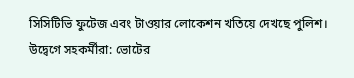সিসিটিভি ফুটেজ এবং টাওয়ার লোকেশন খতিয়ে দেখছে পুলিশ।
উদ্বেগে সহকর্মীরা: ভোটের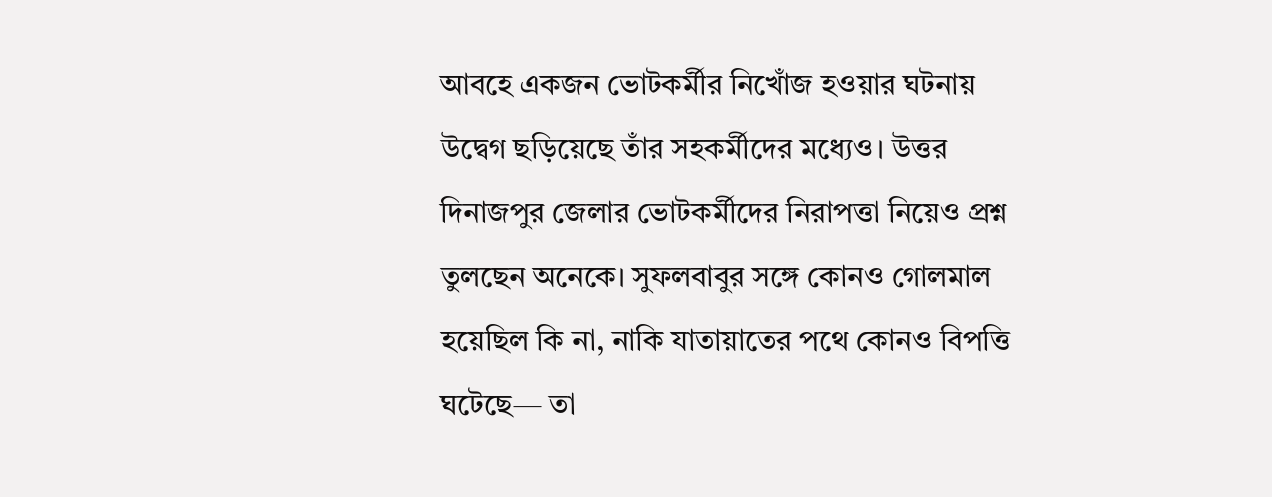আবহে একজন ভোটকর্মীর নিখোঁজ হওয়ার ঘটনায় উদ্বেগ ছড়িয়েছে তাঁর সহকর্মীদের মধ্যেও। উত্তর দিনাজপুর জেলার ভোটকর্মীদের নিরাপত্তা নিয়েও প্রশ্ন তুলছেন অনেকে। সুফলবাবুর সঙ্গে কোনও গোলমাল হয়েছিল কি না, নাকি যাতায়াতের পথে কোনও বিপত্তি ঘটেছে— তা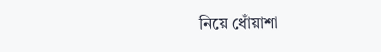নিয়ে ধোঁয়াশা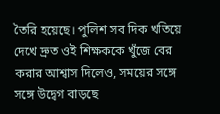তৈরি হয়েছে। পুলিশ সব দিক খতিয়ে দেখে দ্রুত ওই শিক্ষককে খুঁজে বের করার আশ্বাস দিলেও, সময়ের সঙ্গে সঙ্গে উদ্বেগ বাড়ছে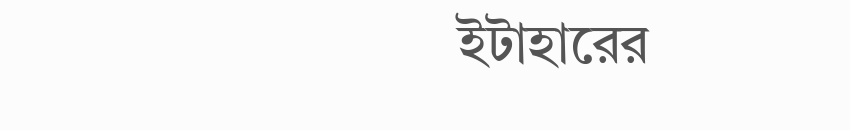ইটাহারের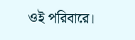ওই পরিবারে।